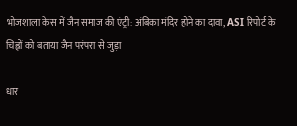भोजशाला केस में जैन समाज की एंट्री: अंबिका मंदिर होने का दावा, ASI रिपोर्ट के चिह्नों को बताया जैन परंपरा से जुड़ा

धार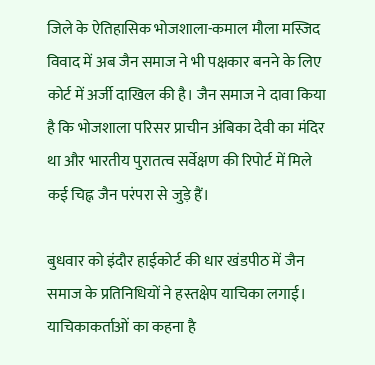जिले के ऐतिहासिक भोजशाला-कमाल मौला मस्जिद विवाद में अब जैन समाज ने भी पक्षकार बनने के लिए कोर्ट में अर्जी दाखिल की है। जैन समाज ने दावा किया है कि भोजशाला परिसर प्राचीन अंबिका देवी का मंदिर था और भारतीय पुरातत्व सर्वेक्षण की रिपोर्ट में मिले कई चिह्न जैन परंपरा से जुड़े हैं।

बुधवार को इंदौर हाईकोर्ट की धार खंडपीठ में जैन समाज के प्रतिनिधियों ने हस्तक्षेप याचिका लगाई। याचिकाकर्ताओं का कहना है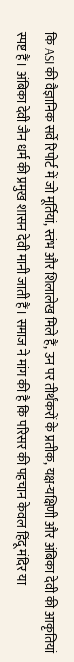कि ASI की वैज्ञानिक सर्वे रिपोर्ट में जो मूर्तियां, स्तंभ और शिलालेख मिले हैं, उन पर तीर्थंकरों के प्रतीक, यक्ष-यक्षिणी और अंबिका देवी की आकृतियां स्पष्ट हैं। अंबिका देवी जैन धर्म की प्रमुख शासन देवी मानी जाती हैं। समाज ने मांग की है कि परिसर की पहचान केवल हिंदू मंदिर या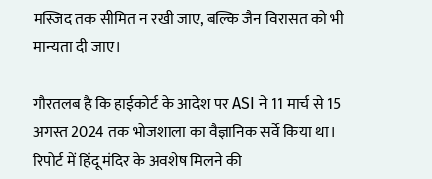मस्जिद तक सीमित न रखी जाए, बल्कि जैन विरासत को भी मान्यता दी जाए।

गौरतलब है कि हाईकोर्ट के आदेश पर ASI ने 11 मार्च से 15 अगस्त 2024 तक भोजशाला का वैज्ञानिक सर्वे किया था। रिपोर्ट में हिंदू मंदिर के अवशेष मिलने की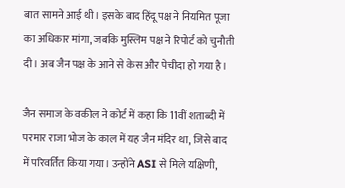बात सामने आई थी। इसके बाद हिंदू पक्ष ने नियमित पूजा का अधिकार मांगा, जबकि मुस्लिम पक्ष ने रिपोर्ट को चुनौती दी। अब जैन पक्ष के आने से केस और पेचीदा हो गया है।

जैन समाज के वकील ने कोर्ट में कहा कि 11वीं शताब्दी में परमार राजा भोज के काल में यह जैन मंदिर था, जिसे बाद में परिवर्तित किया गया। उन्होंने ASI से मिले यक्षिणी,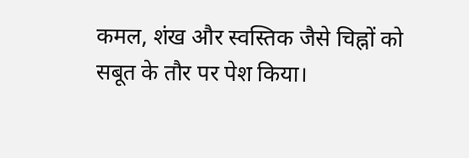कमल, शंख और स्वस्तिक जैसे चिह्नों को सबूत के तौर पर पेश किया।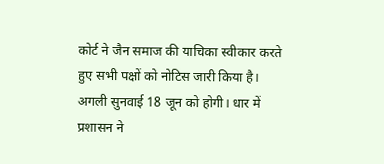कोर्ट ने जैन समाज की याचिका स्वीकार करते हुए सभी पक्षों को नोटिस जारी किया है। अगली सुनवाई 18 जून को होगी। धार में प्रशासन ने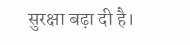सुरक्षा बढ़ा दी है।